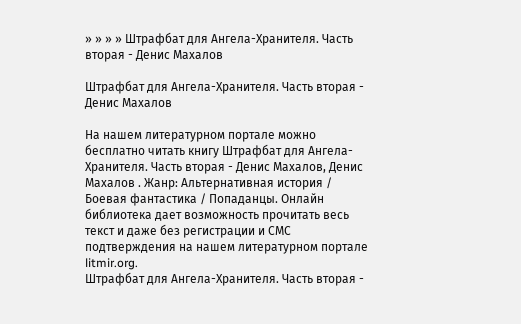» » » » Штрафбат для Ангела-Хранителя. Часть вторая - Денис Махалов

Штрафбат для Ангела-Хранителя. Часть вторая - Денис Махалов

На нашем литературном портале можно бесплатно читать книгу Штрафбат для Ангела-Хранителя. Часть вторая - Денис Махалов, Денис Махалов . Жанр: Альтернативная история / Боевая фантастика / Попаданцы. Онлайн библиотека дает возможность прочитать весь текст и даже без регистрации и СМС подтверждения на нашем литературном портале litmir.org.
Штрафбат для Ангела-Хранителя. Часть вторая -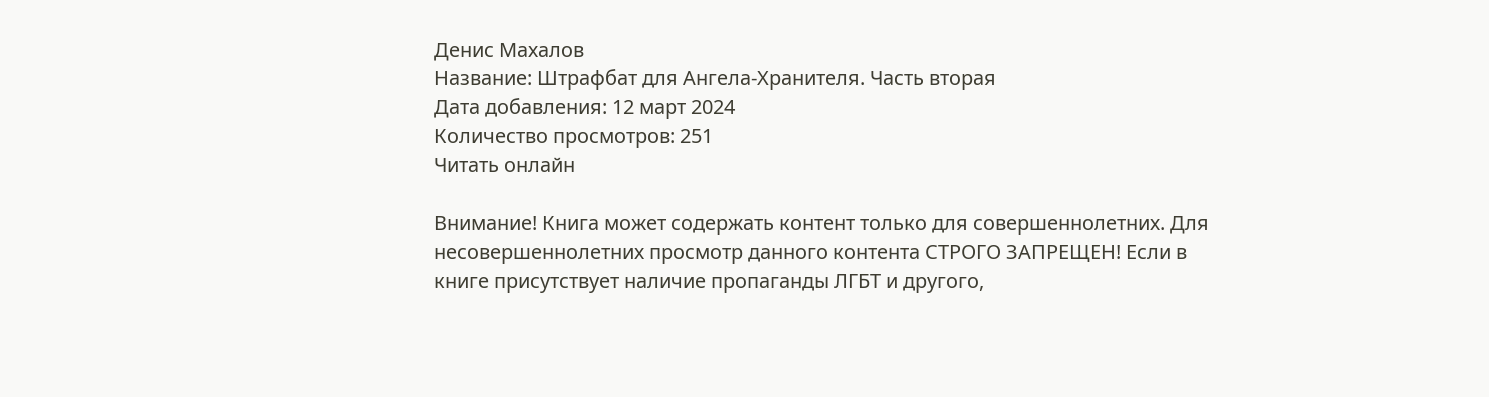Денис Махалов
Название: Штрафбат для Ангела-Хранителя. Часть вторая
Дата добавления: 12 март 2024
Количество просмотров: 251
Читать онлайн

Внимание! Книга может содержать контент только для совершеннолетних. Для несовершеннолетних просмотр данного контента СТРОГО ЗАПРЕЩЕН! Если в книге присутствует наличие пропаганды ЛГБТ и другого,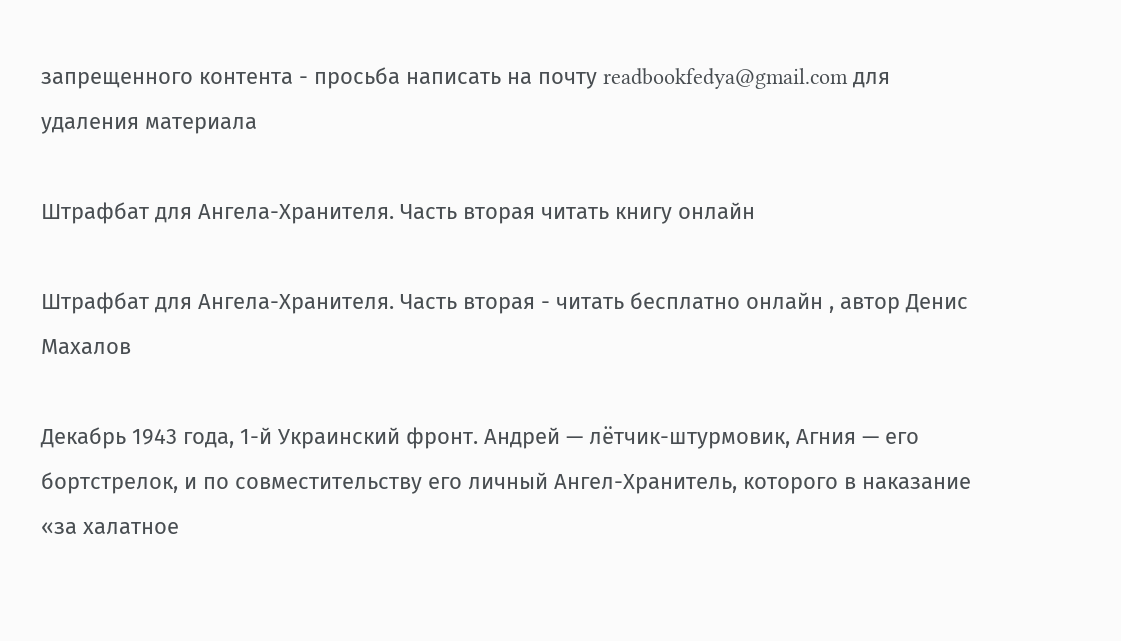запрещенного контента - просьба написать на почту readbookfedya@gmail.com для удаления материала

Штрафбат для Ангела-Хранителя. Часть вторая читать книгу онлайн

Штрафбат для Ангела-Хранителя. Часть вторая - читать бесплатно онлайн , автор Денис Махалов

Декабрь 1943 года, 1-й Украинский фронт. Андрей — лётчик-штурмовик, Агния — его бортстрелок, и по совместительству его личный Ангел-Хранитель, которого в наказание «за халатное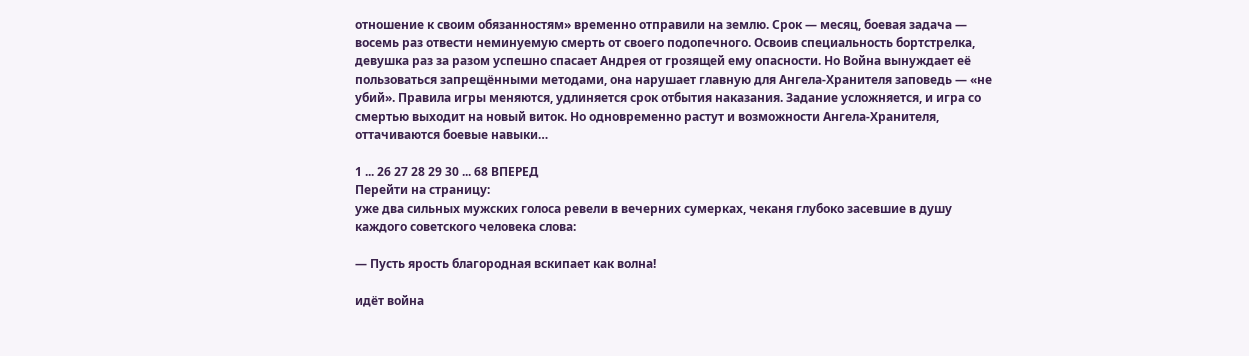отношение к своим обязанностям» временно отправили на землю. Срок — месяц, боевая задача — восемь раз отвести неминуемую смерть от своего подопечного. Освоив специальность бортстрелка, девушка раз за разом успешно спасает Андрея от грозящей ему опасности. Но Война вынуждает её пользоваться запрещёнными методами, она нарушает главную для Ангела-Хранителя заповедь — «не убий». Правила игры меняются, удлиняется срок отбытия наказания. Задание усложняется, и игра со смертью выходит на новый виток. Но одновременно растут и возможности Ангела-Хранителя, оттачиваются боевые навыки…

1 ... 26 27 28 29 30 ... 68 ВПЕРЕД
Перейти на страницу:
уже два сильных мужских голоса ревели в вечерних сумерках, чеканя глубоко засевшие в душу каждого советского человека слова:

— Пусть ярость благородная вскипает как волна!

идёт война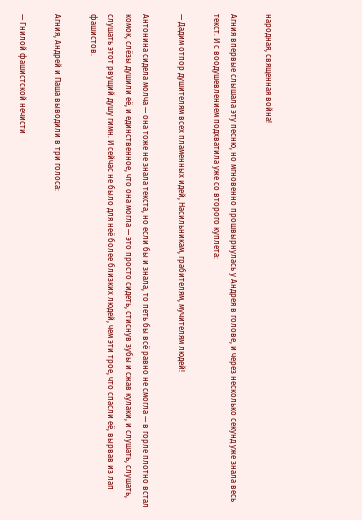народная, священная война!

Агния впервые слышала эту песню, но мгновенно прошвырнулась у Андрея в голове, и через несколько секунд уже знала весь текст. И с воодушевлением подхватила уже со второго куплета:

— Дадим отпор душителям всех пламенных идей, Насильникам, грабителям, мучителям людей!

Антонина сидела молча — она тоже не знала текста, но если бы и знала, то петь бы всё равно не смогла — в горле плотно встал комок, слёзы душили её, и единственное, что она могла — это просто сидеть, стиснув зубы и сжав кулаки, и слушать, слушать, слушать этот рвущий душу гимн. И сейчас не было для неё более близких людей, чем эти трое, что спасли её, вырвав из лап фашистов.

Агния, Андрей и Паша выводили в три голоса:

— Гнилой фашистской нечисти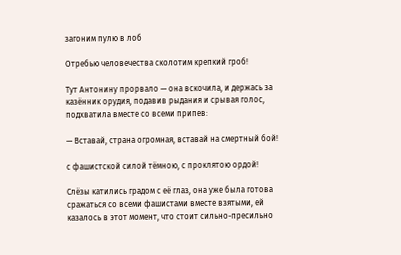загоним пулю в лоб

Отребью человечества сколотим крепкий гроб!

Тут Антонину прорвало — она вскочила, и держась за казённик орудия, подавив рыдания и срывая голос, подхватила вместе со всеми припев:

— Вставай, страна огромная, вставай на смертный бой!

с фашистской силой тёмною, с проклятою ордой!

Слёзы катились градом с её глаз, она уже была готова сражаться со всеми фашистами вместе взятыми, ей казалось в этот момент, что стоит сильно-пресильно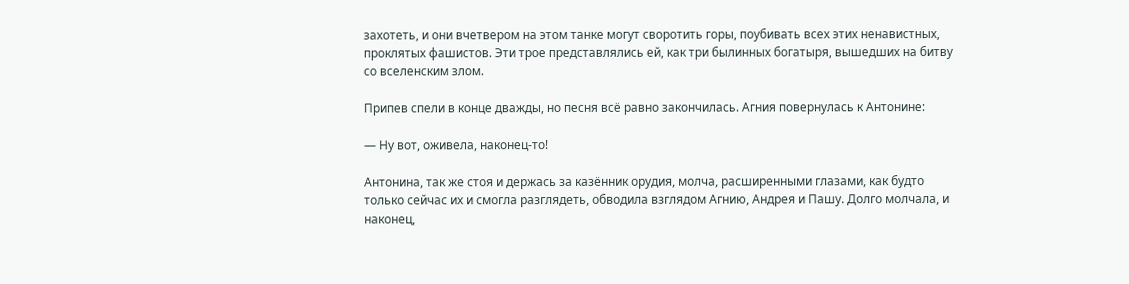захотеть, и они вчетвером на этом танке могут своротить горы, поубивать всех этих ненавистных, проклятых фашистов. Эти трое представлялись ей, как три былинных богатыря, вышедших на битву со вселенским злом.

Припев спели в конце дважды, но песня всё равно закончилась. Агния повернулась к Антонине:

— Ну вот, оживела, наконец-то!

Антонина, так же стоя и держась за казённик орудия, молча, расширенными глазами, как будто только сейчас их и смогла разглядеть, обводила взглядом Агнию, Андрея и Пашу. Долго молчала, и наконец,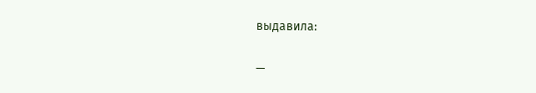выдавила:

—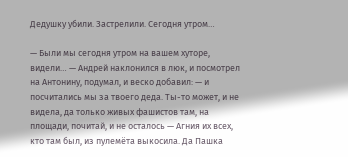Дедушку убили. Застрелили. Сегодня утром…

— Были мы сегодня утром на вашем хуторе, видели… — Андрей наклонился в люк, и посмотрел на Антонину, подумал, и веско добавил: — и посчитались мы за твоего деда. Ты-то может, и не видела, да только живых фашистов там, на площади, почитай, и не осталось — Агния их всех, кто там был, из пулемёта выкосила. Да Пашка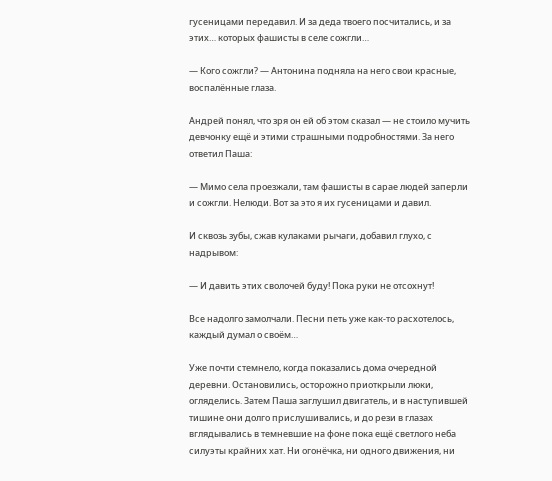гусеницами передавил. И за деда твоего посчитались, и за этих… которых фашисты в селе сожгли…

— Кого сожгли? — Антонина подняла на него свои красные, воспалённые глаза.

Андрей понял, что зря он ей об этом сказал — не стоило мучить девчонку ещё и этими страшными подробностями. За него ответил Паша:

— Мимо села проезжали, там фашисты в сарае людей заперли и сожгли. Нелюди. Вот за это я их гусеницами и давил.

И сквозь зубы, сжав кулаками рычаги, добавил глухо, с надрывом:

— И давить этих сволочей буду! Пока руки не отсохнут!

Все надолго замолчали. Песни петь уже как-то расхотелось, каждый думал о своём…

Уже почти стемнело, когда показались дома очередной деревни. Остановились, осторожно приоткрыли люки, огляделись. Затем Паша заглушил двигатель, и в наступившей тишине они долго прислушивались, и до рези в глазах вглядывались в темневшие на фоне пока ещё светлого неба силуэты крайних хат. Ни огонёчка, ни одного движения, ни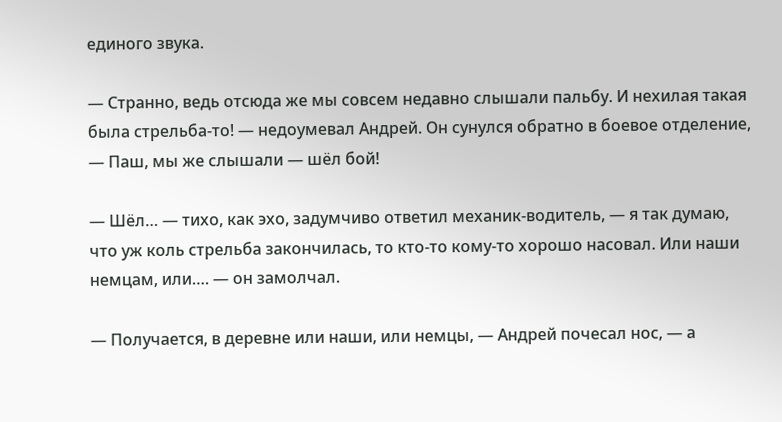единого звука.

— Странно, ведь отсюда же мы совсем недавно слышали пальбу. И нехилая такая была стрельба-то! — недоумевал Андрей. Он сунулся обратно в боевое отделение, — Паш, мы же слышали — шёл бой!

— Шёл… — тихо, как эхо, задумчиво ответил механик-водитель, — я так думаю, что уж коль стрельба закончилась, то кто-то кому-то хорошо насовал. Или наши немцам, или…. — он замолчал.

— Получается, в деревне или наши, или немцы, — Андрей почесал нос, — а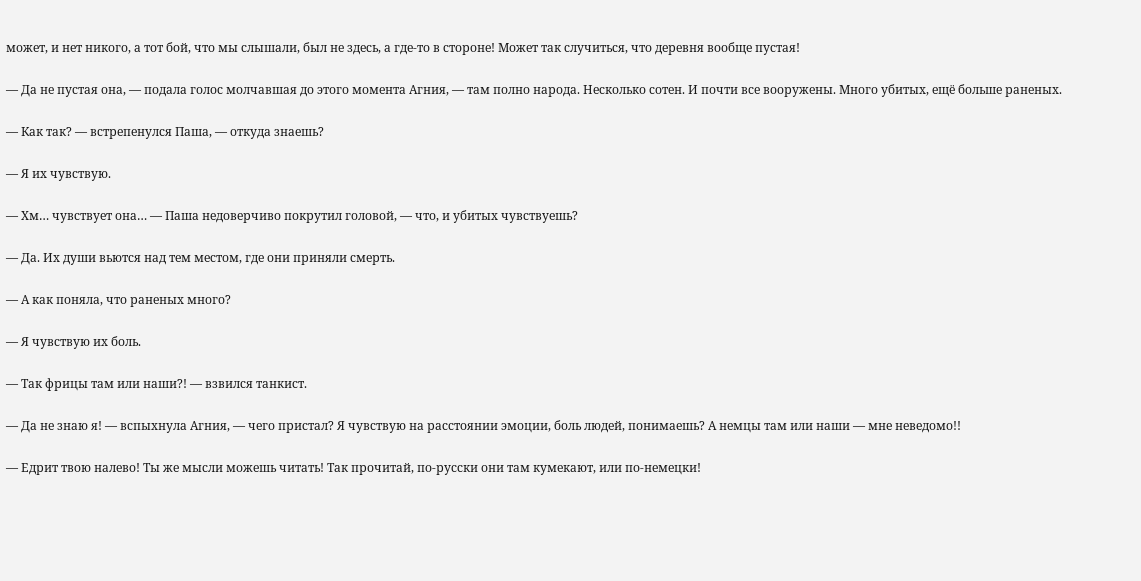может, и нет никого, а тот бой, что мы слышали, был не здесь, а где-то в стороне! Может так случиться, что деревня вообще пустая!

— Да не пустая она, — подала голос молчавшая до этого момента Агния, — там полно народа. Несколько сотен. И почти все вооружены. Много убитых, ещё больше раненых.

— Как так? — встрепенулся Паша, — откуда знаешь?

— Я их чувствую.

— Хм… чувствует она… — Паша недоверчиво покрутил головой, — что, и убитых чувствуешь?

— Да. Их души вьются над тем местом, где они приняли смерть.

— А как поняла, что раненых много?

— Я чувствую их боль.

— Так фрицы там или наши?! — взвился танкист.

— Да не знаю я! — вспыхнула Агния, — чего пристал? Я чувствую на расстоянии эмоции, боль людей, понимаешь? А немцы там или наши — мне неведомо!!

— Едрит твою налево! Ты же мысли можешь читать! Так прочитай, по-русски они там кумекают, или по-немецки!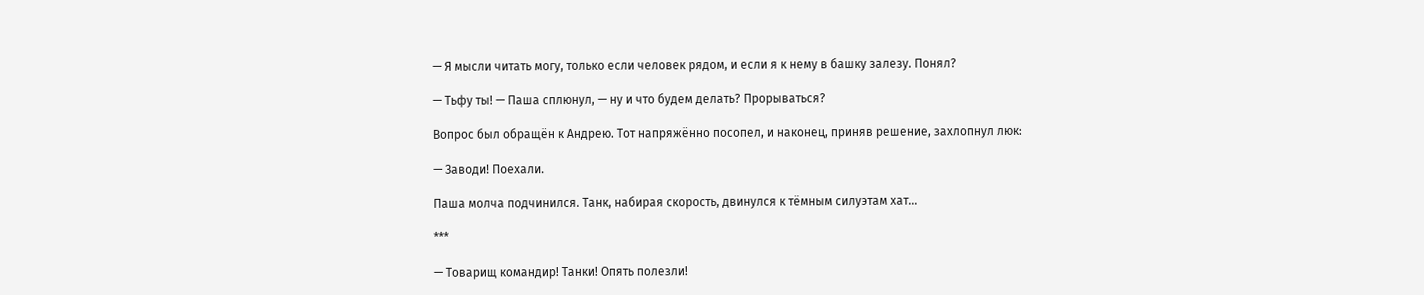— Я мысли читать могу, только если человек рядом, и если я к нему в башку залезу. Понял?

— Тьфу ты! — Паша сплюнул, — ну и что будем делать? Прорываться?

Вопрос был обращён к Андрею. Тот напряжённо посопел, и наконец, приняв решение, захлопнул люк:

— Заводи! Поехали.

Паша молча подчинился. Танк, набирая скорость, двинулся к тёмным силуэтам хат…

***

— Товарищ командир! Танки! Опять полезли!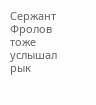Сержант Фролов тоже услышал рык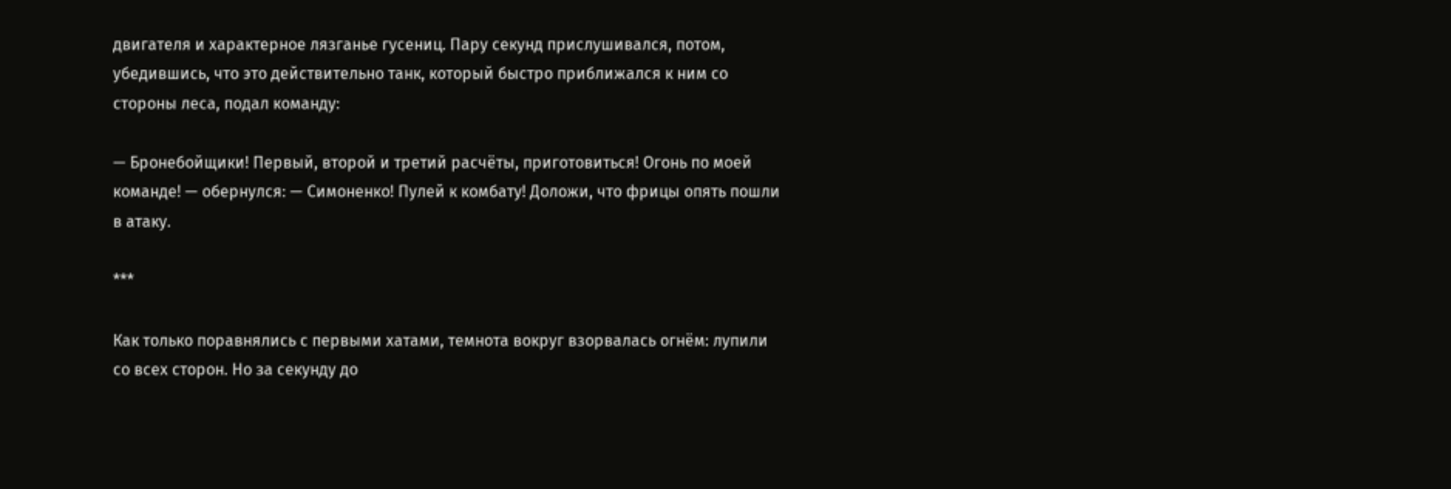двигателя и характерное лязганье гусениц. Пару секунд прислушивался, потом, убедившись, что это действительно танк, который быстро приближался к ним со стороны леса, подал команду:

— Бронебойщики! Первый, второй и третий расчёты, приготовиться! Огонь по моей команде! — обернулся: — Симоненко! Пулей к комбату! Доложи, что фрицы опять пошли в атаку.

***

Как только поравнялись с первыми хатами, темнота вокруг взорвалась огнём: лупили со всех сторон. Но за секунду до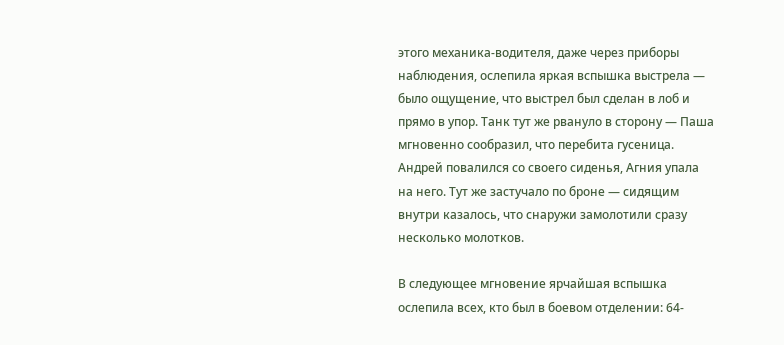этого механика-водителя, даже через приборы наблюдения, ослепила яркая вспышка выстрела — было ощущение, что выстрел был сделан в лоб и прямо в упор. Танк тут же рвануло в сторону — Паша мгновенно сообразил, что перебита гусеница. Андрей повалился со своего сиденья, Агния упала на него. Тут же застучало по броне — сидящим внутри казалось, что снаружи замолотили сразу несколько молотков.

В следующее мгновение ярчайшая вспышка ослепила всех, кто был в боевом отделении: 64-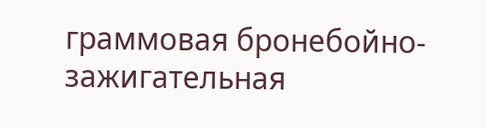граммовая бронебойно-зажигательная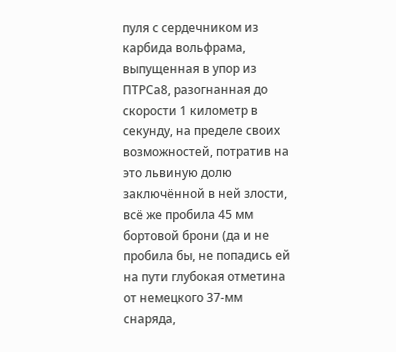пуля с сердечником из карбида вольфрама, выпущенная в упор из ПТРСа8, разогнанная до скорости 1 километр в секунду, на пределе своих возможностей, потратив на это львиную долю заключённой в ней злости, всё же пробила 45 мм бортовой брони (да и не пробила бы, не попадись ей на пути глубокая отметина от немецкого 37-мм снаряда,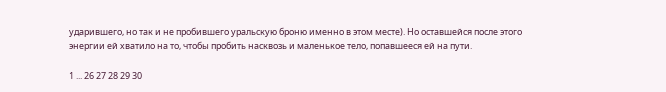ударившего, но так и не пробившего уральскую броню именно в этом месте). Но оставшейся после этого энергии ей хватило на то, чтобы пробить насквозь и маленькое тело, попавшееся ей на пути.

1 ... 26 27 28 29 30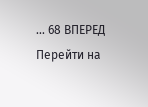... 68 ВПЕРЕД
Перейти на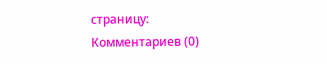страницу:
Комментариев (0)